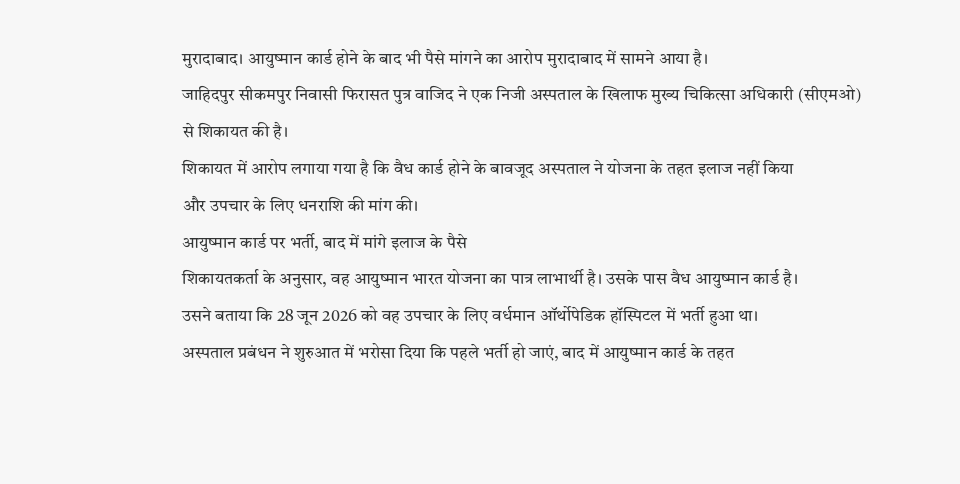मुरादाबाद। आयुष्मान कार्ड होने के बाद भी पैसे मांगने का आरोप मुरादाबाद में सामने आया है।
जाहिदपुर सीकमपुर निवासी फिरासत पुत्र वाजिद ने एक निजी अस्पताल के खिलाफ मुख्य चिकित्सा अधिकारी (सीएमओ) से शिकायत की है।
शिकायत में आरोप लगाया गया है कि वैध कार्ड होने के बावजूद अस्पताल ने योजना के तहत इलाज नहीं किया
और उपचार के लिए धनराशि की मांग की।
आयुष्मान कार्ड पर भर्ती, बाद में मांगे इलाज के पैसे
शिकायतकर्ता के अनुसार, वह आयुष्मान भारत योजना का पात्र लाभार्थी है। उसके पास वैध आयुष्मान कार्ड है।
उसने बताया कि 28 जून 2026 को वह उपचार के लिए वर्धमान ऑर्थोपेडिक हॉस्पिटल में भर्ती हुआ था।
अस्पताल प्रबंधन ने शुरुआत में भरोसा दिया कि पहले भर्ती हो जाएं, बाद में आयुष्मान कार्ड के तहत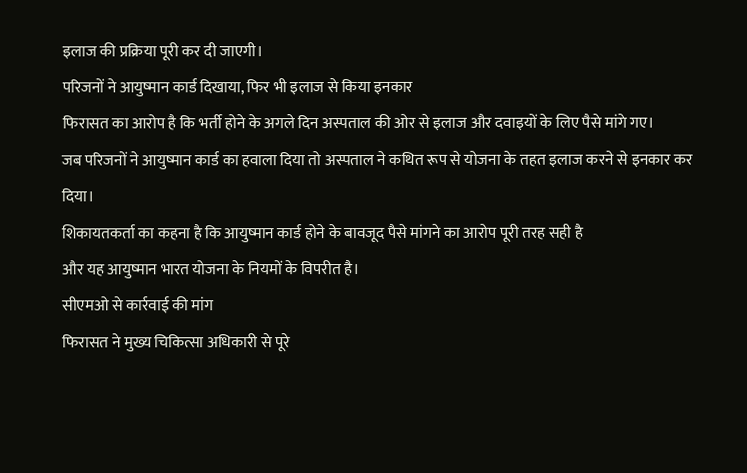इलाज की प्रक्रिया पूरी कर दी जाएगी।
परिजनों ने आयुष्मान कार्ड दिखाया, फिर भी इलाज से किया इनकार
फिरासत का आरोप है कि भर्ती होने के अगले दिन अस्पताल की ओर से इलाज और दवाइयों के लिए पैसे मांगे गए।
जब परिजनों ने आयुष्मान कार्ड का हवाला दिया तो अस्पताल ने कथित रूप से योजना के तहत इलाज करने से इनकार कर दिया।
शिकायतकर्ता का कहना है कि आयुष्मान कार्ड होने के बावजूद पैसे मांगने का आरोप पूरी तरह सही है
और यह आयुष्मान भारत योजना के नियमों के विपरीत है।
सीएमओ से कार्रवाई की मांग
फिरासत ने मुख्य चिकित्सा अधिकारी से पूरे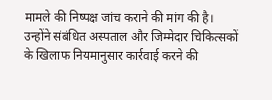मामले की निष्पक्ष जांच कराने की मांग की है।
उन्होंने संबंधित अस्पताल और जिम्मेदार चिकित्सकों के खिलाफ नियमानुसार कार्रवाई करने की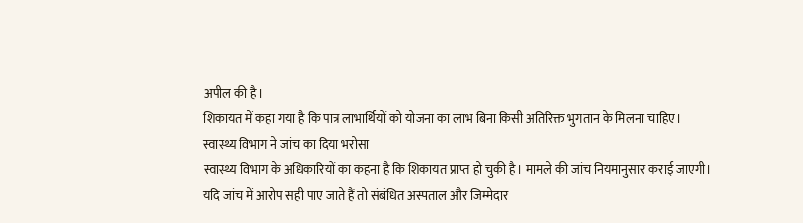अपील की है।
शिकायत में कहा गया है कि पात्र लाभार्थियों को योजना का लाभ बिना किसी अतिरिक्त भुगतान के मिलना चाहिए।
स्वास्थ्य विभाग ने जांच का दिया भरोसा
स्वास्थ्य विभाग के अधिकारियों का कहना है कि शिकायत प्राप्त हो चुकी है। मामले की जांच नियमानुसार कराई जाएगी।
यदि जांच में आरोप सही पाए जाते हैं तो संबंधित अस्पताल और जिम्मेदार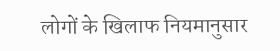लोगों के खिलाफ नियमानुसार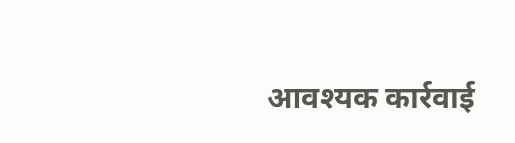आवश्यक कार्रवाई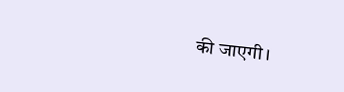की जाएगी।